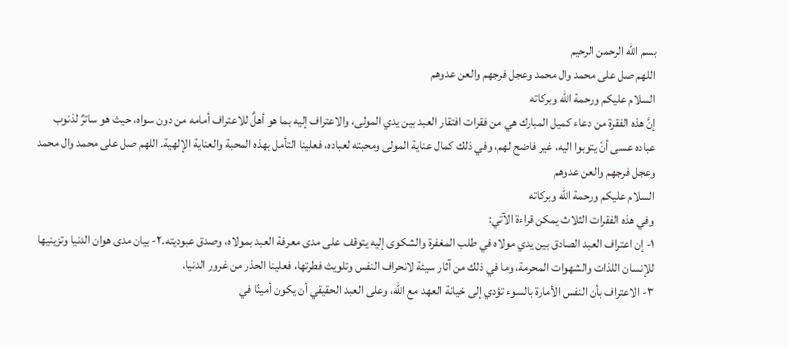بسم الله الرحمن الرحيم
اللهم صل على محمد وال محمد وعجل فرجهم والعن عدوهم
السلام عليكم ورحمة الله وبركاته
إنَّ هذه الفقرة من دعاء كميل المبارك هي من فقرات افتقار العبد بين يدي المولى، والاعتراف إليه بما هو أهلٌ للاعتراف أمامه من دون سواه، حيث هو ساترٌ لذنوب عباده عسى أنْ يتوبوا اليه، غير فاضح لهم، وفي ذلك كمال عناية المولى ومحبته لعباده، فعلينا التأمل بهذه المحبة والعناية الإلهية. اللهم صل على محمد وال محمد وعجل فرجهم والعن عدوهم
السلام عليكم ورحمة الله وبركاته
وفي هذه الفقرات الثلاث يمكن قراءة الآتي:
١- إن اعتراف العبد الصادق بين يدي مولاه في طلب المغفرة والشكوى إليه يتوقف على مدى معرفة العبد بمولاه، وصدق عبوديته.٢- بيان مدى هوان الدنيا وتزينيها للإنسان اللذات والشهوات المحرمة، وما في ذلك من آثار سيئة لانحراف النفس وتلويث فطرتها، فعلينا الحذر من غرور الدنيا.
٣- الاعتراف بأن النفس الأمارة بالسوء تؤدي إلى خيانة العهد مع الله، وعلى العبد الحقيقي أن يكون أمينًا في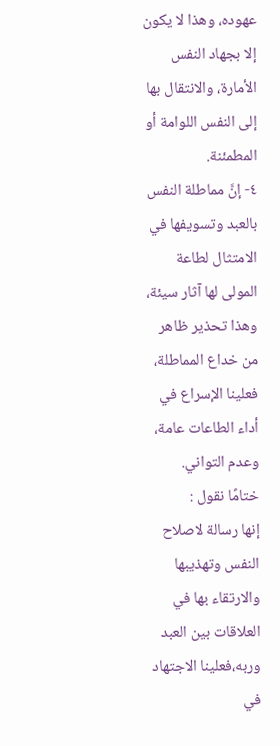عهوده، وهذا لا يكون إلا بجهاد النفس الأمارة، والانتقال بها إلى النفس اللوامة أو المطمئنة.
٤- إنَّ مماطلة النفس بالعبد وتسويفها في الامتثال لطاعة المولى لها آثار سيئة، وهذا تحذير ظاهر من خداع المماطلة، فعلينا الإسراع في أداء الطاعات عامة، وعدم التواني.
ختامًا نقول :
إنها رسالة لاصلاح النفس وتهذيبها والارتقاء بها في العلاقات بين العبد وربه،فعلينا الاجتهاد في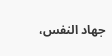جهاد النفس،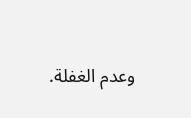وعدم الغفلة.